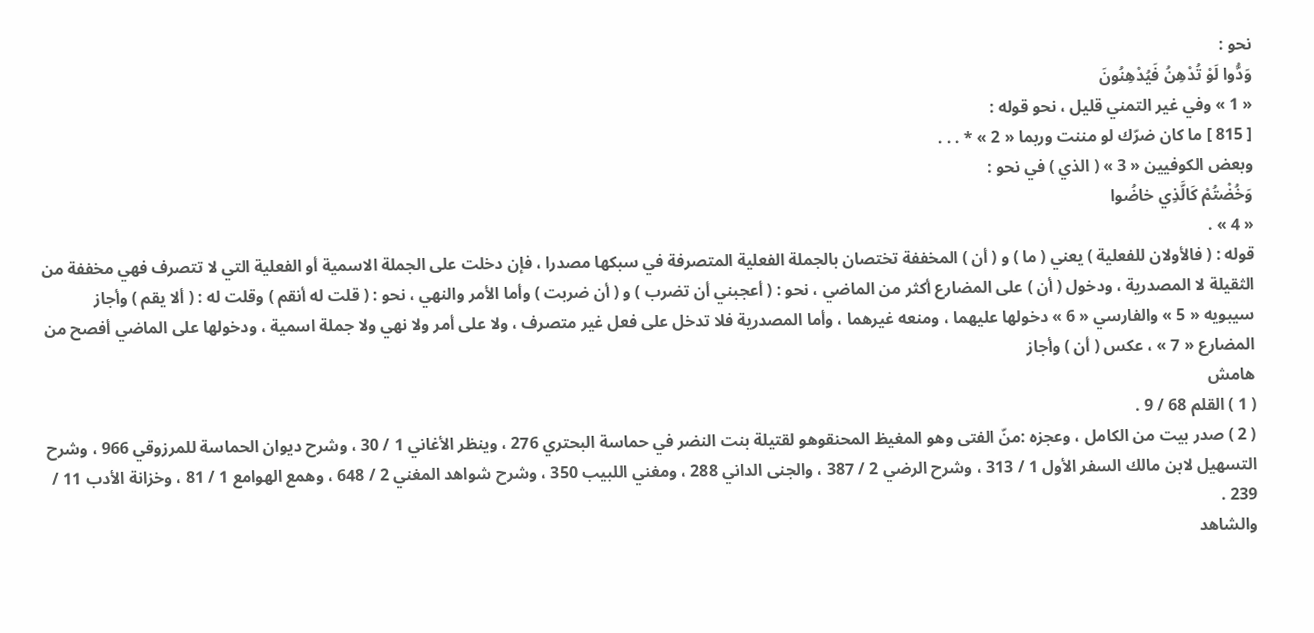نحو :
وَدُّوا لَوْ تُدْهِنُ فَيُدْهِنُونَ
« 1 » وفي غير التمني قليل ، نحو قوله :
[ 815 ] ما كان ضرّك لو مننت وربما « 2 » * . . .
وبعض الكوفيين « 3 » ( الذي ) في نحو :
وَخُضْتُمْ كَالَّذِي خاضُوا
« 4 » .
قوله : ( فالأولان للفعلية ) يعني ( ما ) و ( أن ) المخففة تختصان بالجملة الفعلية المتصرفة في سبكها مصدرا ، فإن دخلت على الجملة الاسمية أو الفعلية التي لا تتصرف فهي مخففة من الثقيلة لا المصدرية ، ودخول ( أن ) على المضارع أكثر من الماضي ، نحو : ( أعجبني أن تضرب ) و ( أن ضربت ) وأما الأمر والنهي ، نحو : ( قلت له أنقم ) وقلت له : ( ألا يقم ) وأجاز سيبويه « 5 » والفارسي « 6 » دخولها عليهما ، ومنعه غيرهما ، وأما المصدرية فلا تدخل على فعل غير متصرف ، ولا على أمر ولا نهي ولا جملة اسمية ، ودخولها على الماضي أفصح من المضارع « 7 » ، عكس ( أن ) وأجاز
هامش
( 1 ) القلم 68 / 9 .
( 2 ) صدر بيت من الكامل ، وعجزه :منّ الفتى وهو المغيظ المحنقوهو لقتيلة بنت النضر في حماسة البحتري 276 ، وينظر الأغاني 1 / 30 ، وشرح ديوان الحماسة للمرزوقي 966 ، وشرح التسهيل لابن مالك السفر الأول 1 / 313 ، وشرح الرضي 2 / 387 ، والجنى الداني 288 ، ومغني اللبيب 350 ، وشرح شواهد المغني 2 / 648 ، وهمع الهوامع 1 / 81 ، وخزانة الأدب 11 / 239 .
والشاهد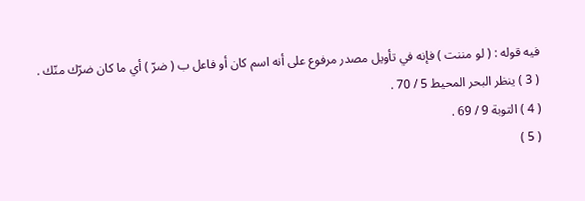فيه قوله : ( لو مننت ) فإنه في تأويل مصدر مرفوع على أنه اسم كان أو فاعل ب ( ضرّ ) أي ما كان ضرّك منّك .
( 3 ) ينظر البحر المحيط 5 / 70 .
( 4 ) التوبة 9 / 69 .
( 5 )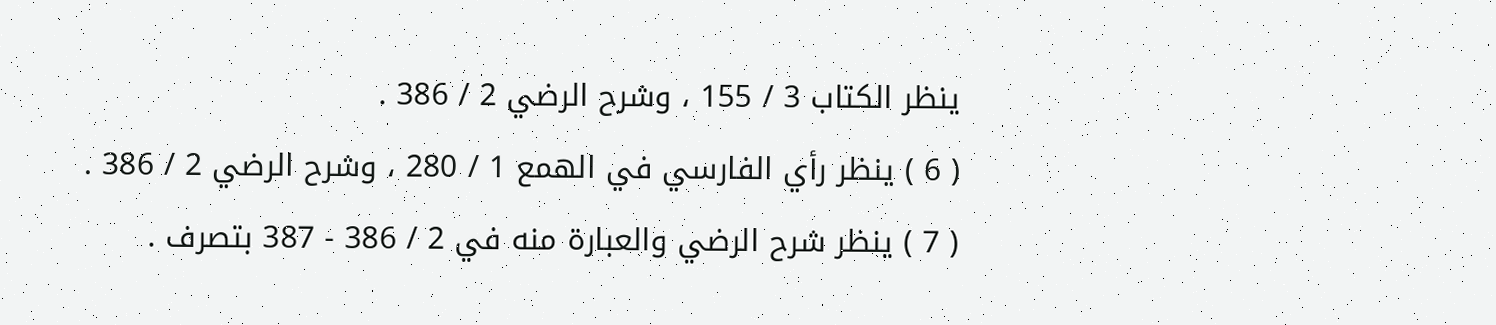ينظر الكتاب 3 / 155 ، وشرح الرضي 2 / 386 .
( 6 ) ينظر رأي الفارسي في الهمع 1 / 280 ، وشرح الرضي 2 / 386 .
( 7 ) ينظر شرح الرضي والعبارة منه في 2 / 386 - 387 بتصرف .